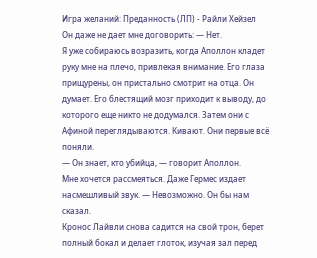Игра желаний: Преданность (ЛП) - Райли Хейзел
Он даже не дает мне договорить: — Нет.
Я уже собираюсь возразить, когда Аполлон кладет руку мне на плечо, привлекая внимание. Его глаза прищурены, он пристально смотрит на отца. Он думает. Его блестящий мозг приходит к выводу, до которого еще никто не додумался. Затем они с Афиной переглядываются. Кивают. Они первые всё поняли.
— Он знает, кто убийца, — говорит Аполлон.
Мне хочется рассмеяться. Даже Гермес издает насмешливый звук. — Невозможно. Он бы нам сказал.
Кронос Лайвли снова садится на свой трон, берет полный бокал и делает глоток, изучая зал перед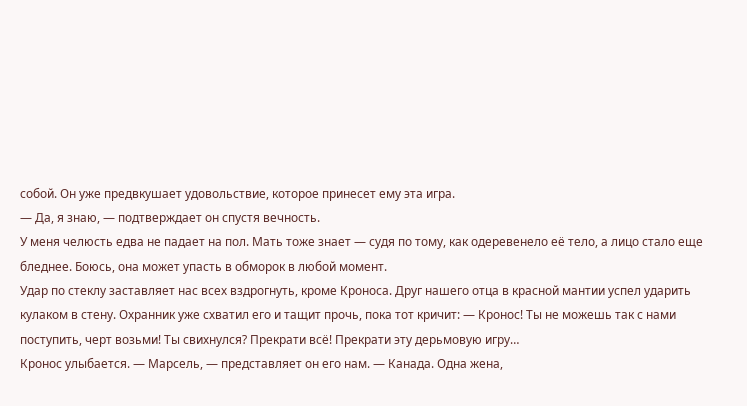собой. Он уже предвкушает удовольствие, которое принесет ему эта игра.
— Да, я знаю, — подтверждает он спустя вечность.
У меня челюсть едва не падает на пол. Мать тоже знает — судя по тому, как одеревенело её тело, а лицо стало еще бледнее. Боюсь, она может упасть в обморок в любой момент.
Удар по стеклу заставляет нас всех вздрогнуть, кроме Кроноса. Друг нашего отца в красной мантии успел ударить кулаком в стену. Охранник уже схватил его и тащит прочь, пока тот кричит: — Кронос! Ты не можешь так с нами поступить, черт возьми! Ты свихнулся? Прекрати всё! Прекрати эту дерьмовую игру…
Кронос улыбается. — Марсель, — представляет он его нам. — Канада. Одна жена,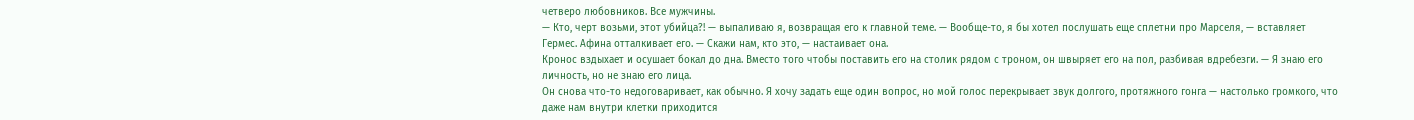четверо любовников. Все мужчины.
— Кто, черт возьми, этот убийца?! — выпаливаю я, возвращая его к главной теме. — Вообще-то, я бы хотел послушать еще сплетни про Марселя, — вставляет Гермес. Афина отталкивает его. — Скажи нам, кто это, — настаивает она.
Кронос вздыхает и осушает бокал до дна. Вместо того чтобы поставить его на столик рядом с троном, он швыряет его на пол, разбивая вдребезги. — Я знаю его личность, но не знаю его лица.
Он снова что-то недоговаривает, как обычно. Я хочу задать еще один вопрос, но мой голос перекрывает звук долгого, протяжного гонга — настолько громкого, что даже нам внутри клетки приходится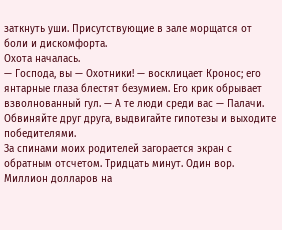заткнуть уши. Присутствующие в зале морщатся от боли и дискомфорта.
Охота началась.
— Господа, вы — Охотники! — восклицает Кронос; его янтарные глаза блестят безумием. Его крик обрывает взволнованный гул. — А те люди среди вас — Палачи. Обвиняйте друг друга, выдвигайте гипотезы и выходите победителями.
За спинами моих родителей загорается экран с обратным отсчетом. Тридцать минут. Один вор. Миллион долларов на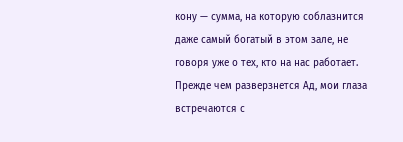кону — сумма, на которую соблазнится даже самый богатый в этом зале, не говоря уже о тех, кто на нас работает.
Прежде чем разверзнется Ад, мои глаза встречаются с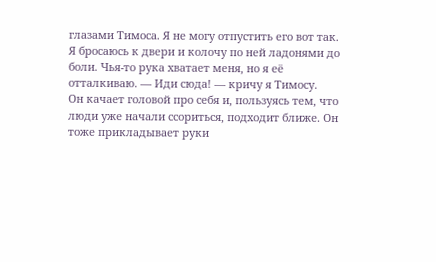глазами Тимоса. Я не могу отпустить его вот так. Я бросаюсь к двери и колочу по ней ладонями до боли. Чья-то рука хватает меня, но я её отталкиваю. — Иди сюда! — кричу я Тимосу.
Он качает головой про себя и, пользуясь тем, что люди уже начали ссориться, подходит ближе. Он тоже прикладывает руки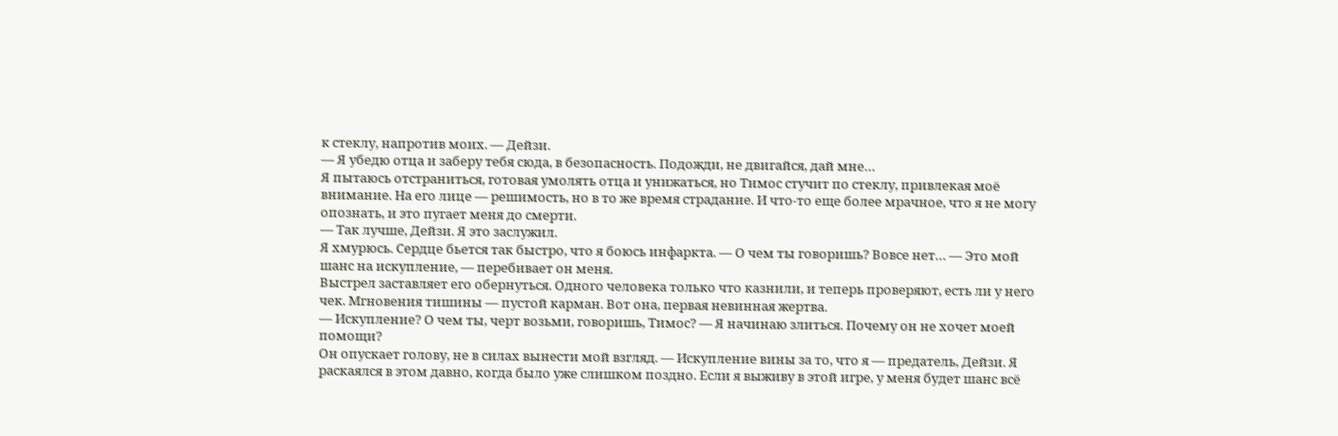к стеклу, напротив моих. — Дейзи.
— Я убедю отца и заберу тебя сюда, в безопасность. Подожди, не двигайся, дай мне…
Я пытаюсь отстраниться, готовая умолять отца и унижаться, но Тимос стучит по стеклу, привлекая моё внимание. На его лице — решимость, но в то же время страдание. И что-то еще более мрачное, что я не могу опознать, и это пугает меня до смерти.
— Так лучше, Дейзи. Я это заслужил.
Я хмурюсь. Сердце бьется так быстро, что я боюсь инфаркта. — О чем ты говоришь? Вовсе нет… — Это мой шанс на искупление, — перебивает он меня.
Выстрел заставляет его обернуться. Одного человека только что казнили, и теперь проверяют, есть ли у него чек. Мгновения тишины — пустой карман. Вот она, первая невинная жертва.
— Искупление? О чем ты, черт возьми, говоришь, Тимос? — Я начинаю злиться. Почему он не хочет моей помощи?
Он опускает голову, не в силах вынести мой взгляд. — Искупление вины за то, что я — предатель, Дейзи. Я раскаялся в этом давно, когда было уже слишком поздно. Если я выживу в этой игре, у меня будет шанс всё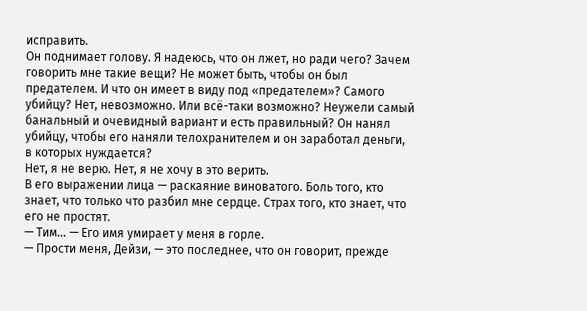исправить.
Он поднимает голову. Я надеюсь, что он лжет, но ради чего? Зачем говорить мне такие вещи? Не может быть, чтобы он был предателем. И что он имеет в виду под «предателем»? Самого убийцу? Нет, невозможно. Или всё-таки возможно? Неужели самый банальный и очевидный вариант и есть правильный? Он нанял убийцу, чтобы его наняли телохранителем и он заработал деньги, в которых нуждается?
Нет, я не верю. Нет, я не хочу в это верить.
В его выражении лица — раскаяние виноватого. Боль того, кто знает, что только что разбил мне сердце. Страх того, кто знает, что его не простят.
— Тим… — Его имя умирает у меня в горле.
— Прости меня, Дейзи, — это последнее, что он говорит, прежде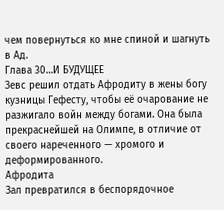чем повернуться ко мне спиной и шагнуть в Ад.
Глава 30…И БУДУЩЕЕ
Зевс решил отдать Афродиту в жены богу кузницы Гефесту, чтобы её очарование не разжигало войн между богами. Она была прекраснейшей на Олимпе, в отличие от своего нареченного — хромого и деформированного.
Афродита
Зал превратился в беспорядочное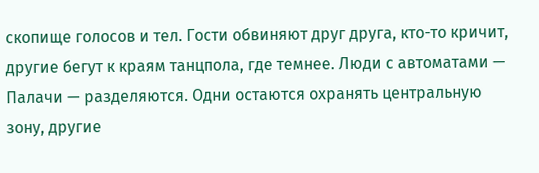скопище голосов и тел. Гости обвиняют друг друга, кто-то кричит, другие бегут к краям танцпола, где темнее. Люди с автоматами — Палачи — разделяются. Одни остаются охранять центральную зону, другие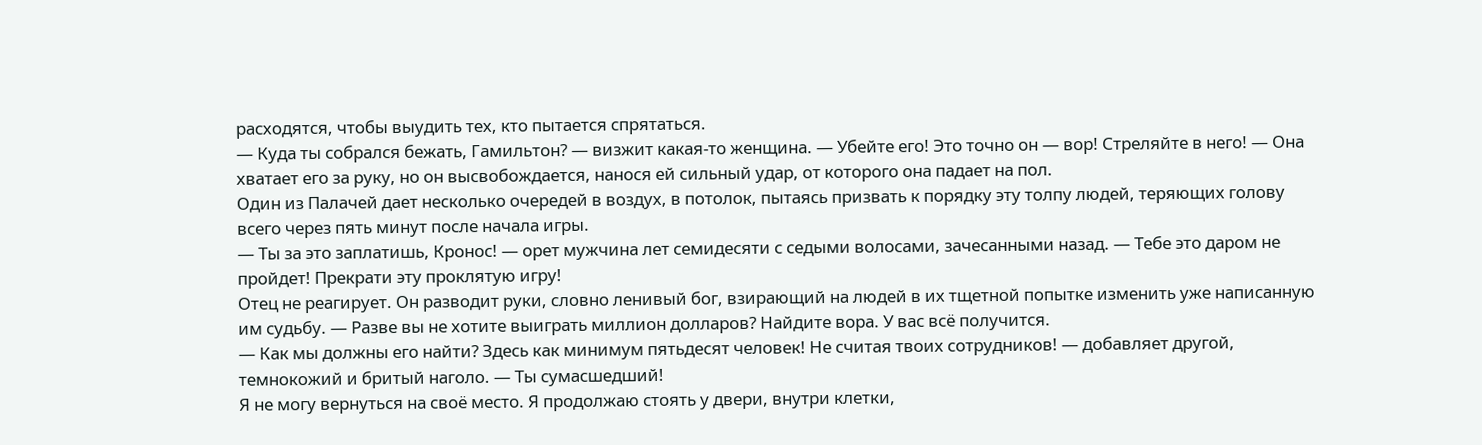расходятся, чтобы выудить тех, кто пытается спрятаться.
— Куда ты собрался бежать, Гамильтон? — визжит какая-то женщина. — Убейте его! Это точно он — вор! Стреляйте в него! — Она хватает его за руку, но он высвобождается, нанося ей сильный удар, от которого она падает на пол.
Один из Палачей дает несколько очередей в воздух, в потолок, пытаясь призвать к порядку эту толпу людей, теряющих голову всего через пять минут после начала игры.
— Ты за это заплатишь, Кронос! — орет мужчина лет семидесяти с седыми волосами, зачесанными назад. — Тебе это даром не пройдет! Прекрати эту проклятую игру!
Отец не реагирует. Он разводит руки, словно ленивый бог, взирающий на людей в их тщетной попытке изменить уже написанную им судьбу. — Разве вы не хотите выиграть миллион долларов? Найдите вора. У вас всё получится.
— Как мы должны его найти? Здесь как минимум пятьдесят человек! Не считая твоих сотрудников! — добавляет другой, темнокожий и бритый наголо. — Ты сумасшедший!
Я не могу вернуться на своё место. Я продолжаю стоять у двери, внутри клетки,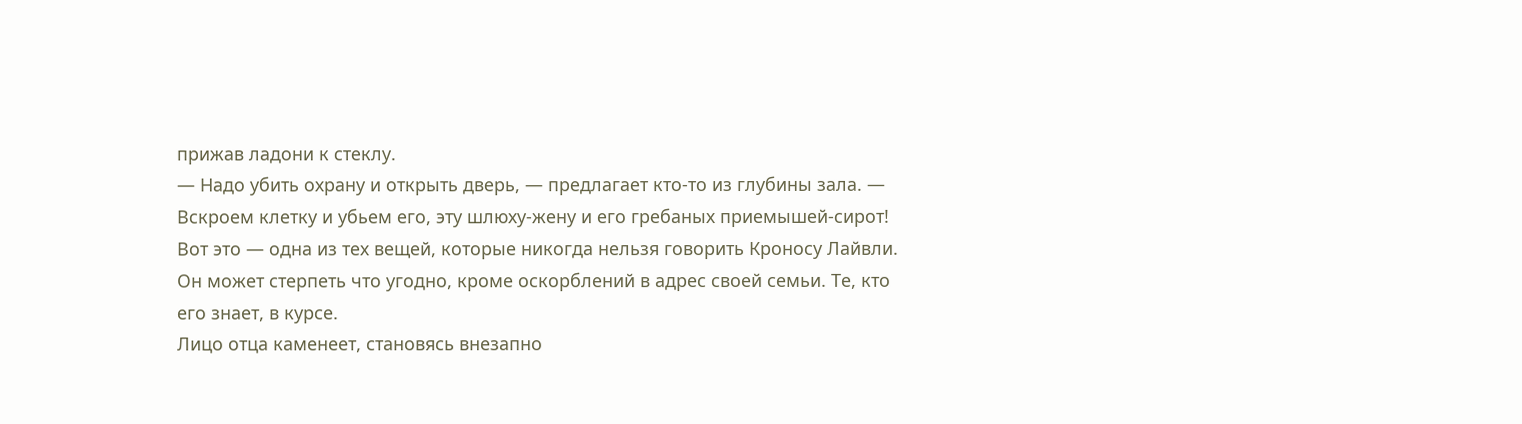прижав ладони к стеклу.
— Надо убить охрану и открыть дверь, — предлагает кто-то из глубины зала. — Вскроем клетку и убьем его, эту шлюху-жену и его гребаных приемышей-сирот!
Вот это — одна из тех вещей, которые никогда нельзя говорить Кроносу Лайвли. Он может стерпеть что угодно, кроме оскорблений в адрес своей семьи. Те, кто его знает, в курсе.
Лицо отца каменеет, становясь внезапно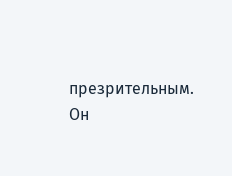презрительным. Он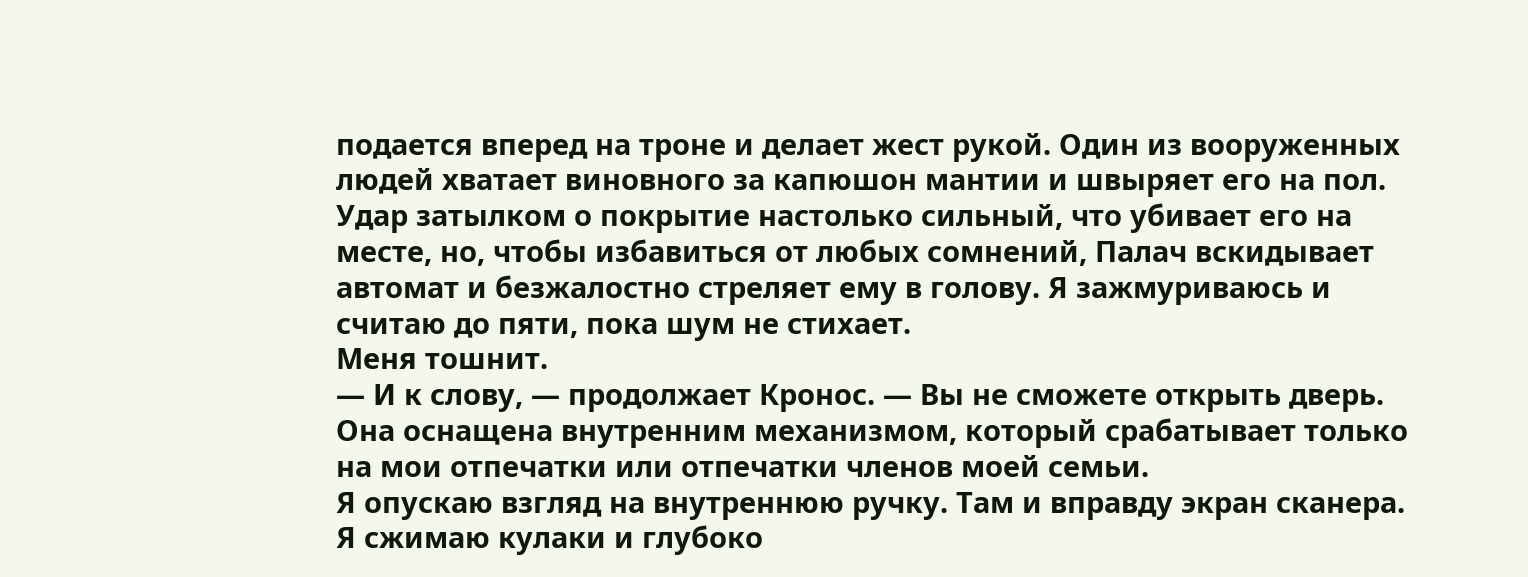подается вперед на троне и делает жест рукой. Один из вооруженных людей хватает виновного за капюшон мантии и швыряет его на пол. Удар затылком о покрытие настолько сильный, что убивает его на месте, но, чтобы избавиться от любых сомнений, Палач вскидывает автомат и безжалостно стреляет ему в голову. Я зажмуриваюсь и считаю до пяти, пока шум не стихает.
Меня тошнит.
— И к слову, — продолжает Кронос. — Вы не сможете открыть дверь. Она оснащена внутренним механизмом, который срабатывает только на мои отпечатки или отпечатки членов моей семьи.
Я опускаю взгляд на внутреннюю ручку. Там и вправду экран сканера. Я сжимаю кулаки и глубоко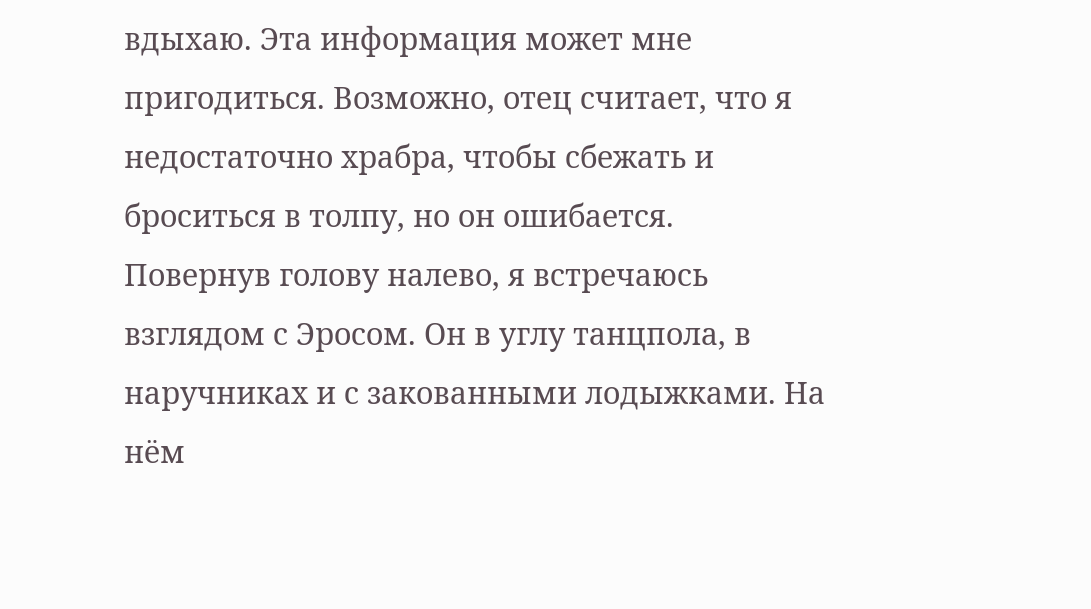вдыхаю. Эта информация может мне пригодиться. Возможно, отец считает, что я недостаточно храбра, чтобы сбежать и броситься в толпу, но он ошибается.
Повернув голову налево, я встречаюсь взглядом с Эросом. Он в углу танцпола, в наручниках и с закованными лодыжками. На нём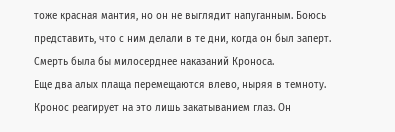тоже красная мантия, но он не выглядит напуганным. Боюсь представить, что с ним делали в те дни, когда он был заперт. Смерть была бы милосерднее наказаний Кроноса.
Еще два алых плаща перемещаются влево, ныряя в темноту. Кронос реагирует на это лишь закатыванием глаз. Он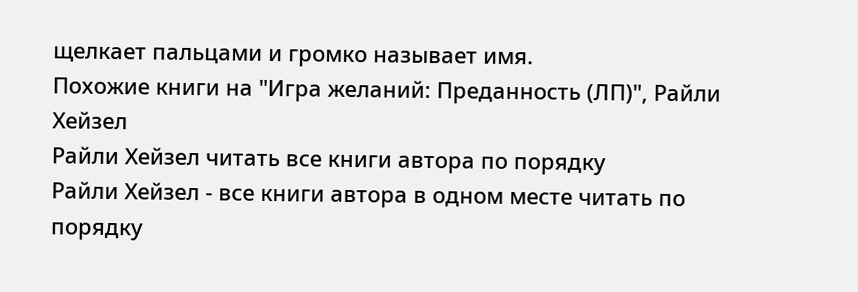щелкает пальцами и громко называет имя.
Похожие книги на "Игра желаний: Преданность (ЛП)", Райли Хейзел
Райли Хейзел читать все книги автора по порядку
Райли Хейзел - все книги автора в одном месте читать по порядку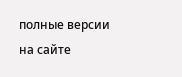полные версии на сайте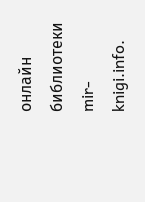онлайн библиотеки mir-knigi.info.